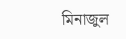মিনাজুল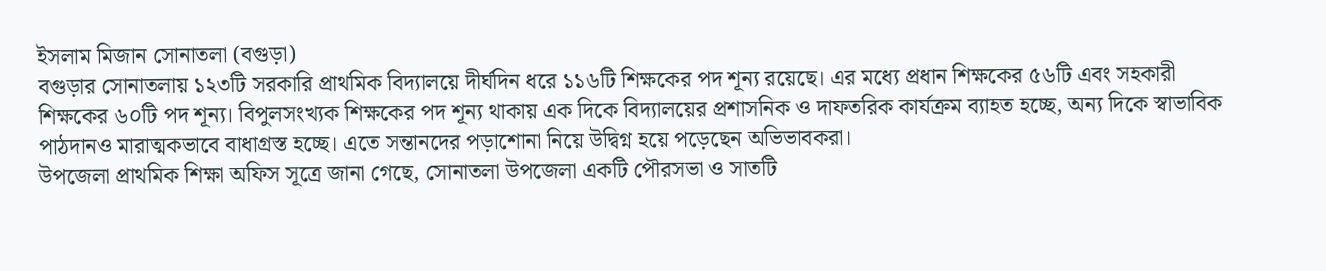ইসলাম মিজান সোনাতলা (বগুড়া)
বগুড়ার সোনাতলায় ১২৩টি সরকারি প্রাথমিক বিদ্যালয়ে দীর্ঘদিন ধরে ১১৬টি শিক্ষকের পদ শূন্য রয়েছে। এর মধ্যে প্রধান শিক্ষকের ৫৬টি এবং সহকারী শিক্ষকের ৬০টি পদ শূন্য। বিপুলসংখ্যক শিক্ষকের পদ শূন্য থাকায় এক দিকে বিদ্যালয়ের প্রশাসনিক ও দাফতরিক কার্যক্রম ব্যাহত হচ্ছে, অন্য দিকে স্বাভাবিক পাঠদানও মারাত্মকভাবে বাধাগ্রস্ত হচ্ছে। এতে সন্তানদের পড়াশোনা নিয়ে উদ্বিগ্ন হয়ে পড়েছেন অভিভাবকরা।
উপজেলা প্রাথমিক শিক্ষা অফিস সূত্রে জানা গেছে, সোনাতলা উপজেলা একটি পৌরসভা ও সাতটি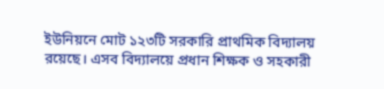ইউনিয়নে মোট ১২৩টি সরকারি প্রাথমিক বিদ্যালয় রয়েছে। এসব বিদ্যালয়ে প্রধান শিক্ষক ও সহকারী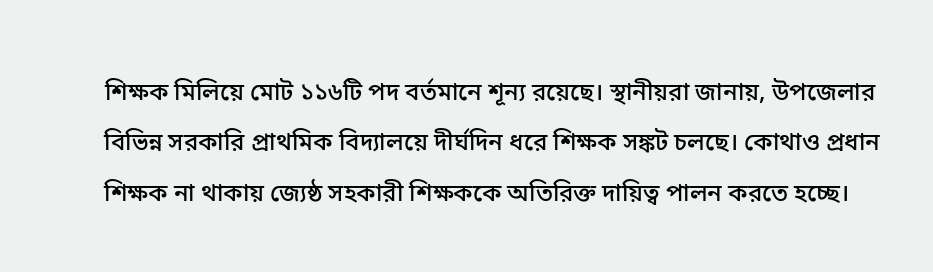শিক্ষক মিলিয়ে মোট ১১৬টি পদ বর্তমানে শূন্য রয়েছে। স্থানীয়রা জানায়, উপজেলার বিভিন্ন সরকারি প্রাথমিক বিদ্যালয়ে দীর্ঘদিন ধরে শিক্ষক সঙ্কট চলছে। কোথাও প্রধান শিক্ষক না থাকায় জ্যেষ্ঠ সহকারী শিক্ষককে অতিরিক্ত দায়িত্ব পালন করতে হচ্ছে।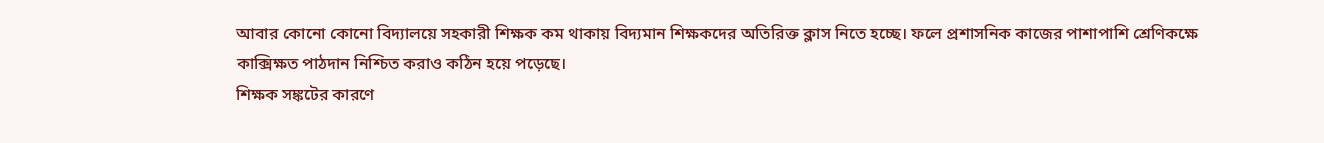আবার কোনো কোনো বিদ্যালয়ে সহকারী শিক্ষক কম থাকায় বিদ্যমান শিক্ষকদের অতিরিক্ত ক্লাস নিতে হচ্ছে। ফলে প্রশাসনিক কাজের পাশাপাশি শ্রেণিকক্ষে কাক্সিক্ষত পাঠদান নিশ্চিত করাও কঠিন হয়ে পড়েছে।
শিক্ষক সঙ্কটের কারণে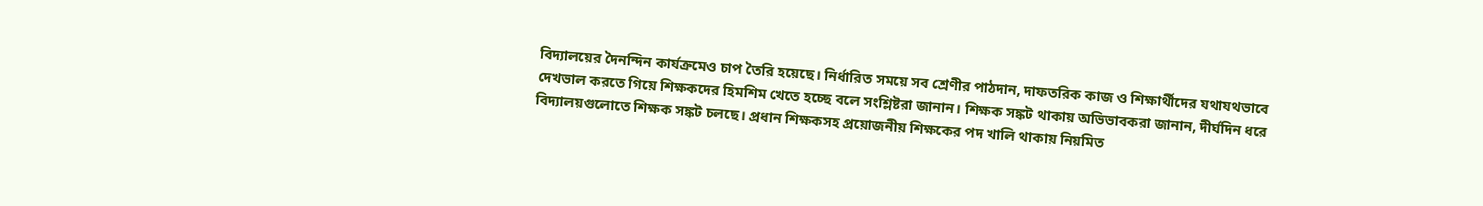বিদ্যালয়ের দৈনন্দিন কার্যক্রমেও চাপ তৈরি হয়েছে। নির্ধারিত সময়ে সব শ্রেণীর পাঠদান, দাফতরিক কাজ ও শিক্ষার্থীদের যথাযথভাবে দেখভাল করতে গিয়ে শিক্ষকদের হিমশিম খেতে হচ্ছে বলে সংশ্লিষ্টরা জানান। শিক্ষক সঙ্কট থাকায় অভিভাবকরা জানান, দীর্ঘদিন ধরে বিদ্যালয়গুলোতে শিক্ষক সঙ্কট চলছে। প্রধান শিক্ষকসহ প্রয়োজনীয় শিক্ষকের পদ খালি থাকায় নিয়মিত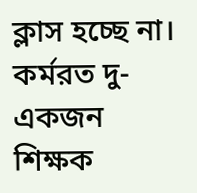ক্লাস হচ্ছে না। কর্মরত দু-একজন শিক্ষক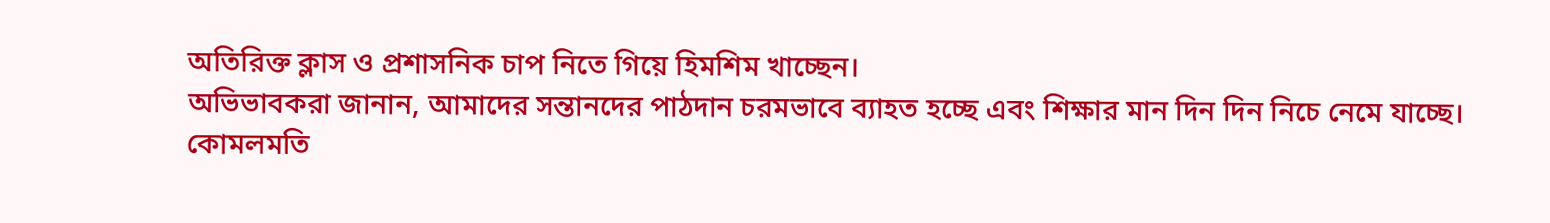অতিরিক্ত ক্লাস ও প্রশাসনিক চাপ নিতে গিয়ে হিমশিম খাচ্ছেন।
অভিভাবকরা জানান, আমাদের সন্তানদের পাঠদান চরমভাবে ব্যাহত হচ্ছে এবং শিক্ষার মান দিন দিন নিচে নেমে যাচ্ছে।
কোমলমতি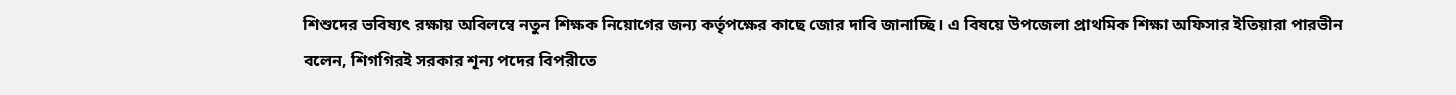শিশুদের ভবিষ্যৎ রক্ষায় অবিলম্বে নতুন শিক্ষক নিয়োগের জন্য কর্তৃপক্ষের কাছে জোর দাবি জানাচ্ছি। এ বিষয়ে উপজেলা প্রাথমিক শিক্ষা অফিসার ইতিয়ারা পারভীন বলেন, শিগগিরই সরকার শূন্য পদের বিপরীতে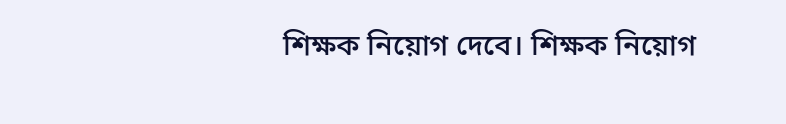শিক্ষক নিয়োগ দেবে। শিক্ষক নিয়োগ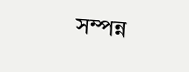সম্পন্ন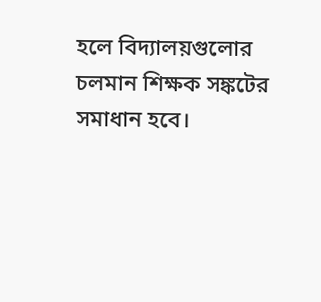হলে বিদ্যালয়গুলোর চলমান শিক্ষক সঙ্কটের সমাধান হবে।